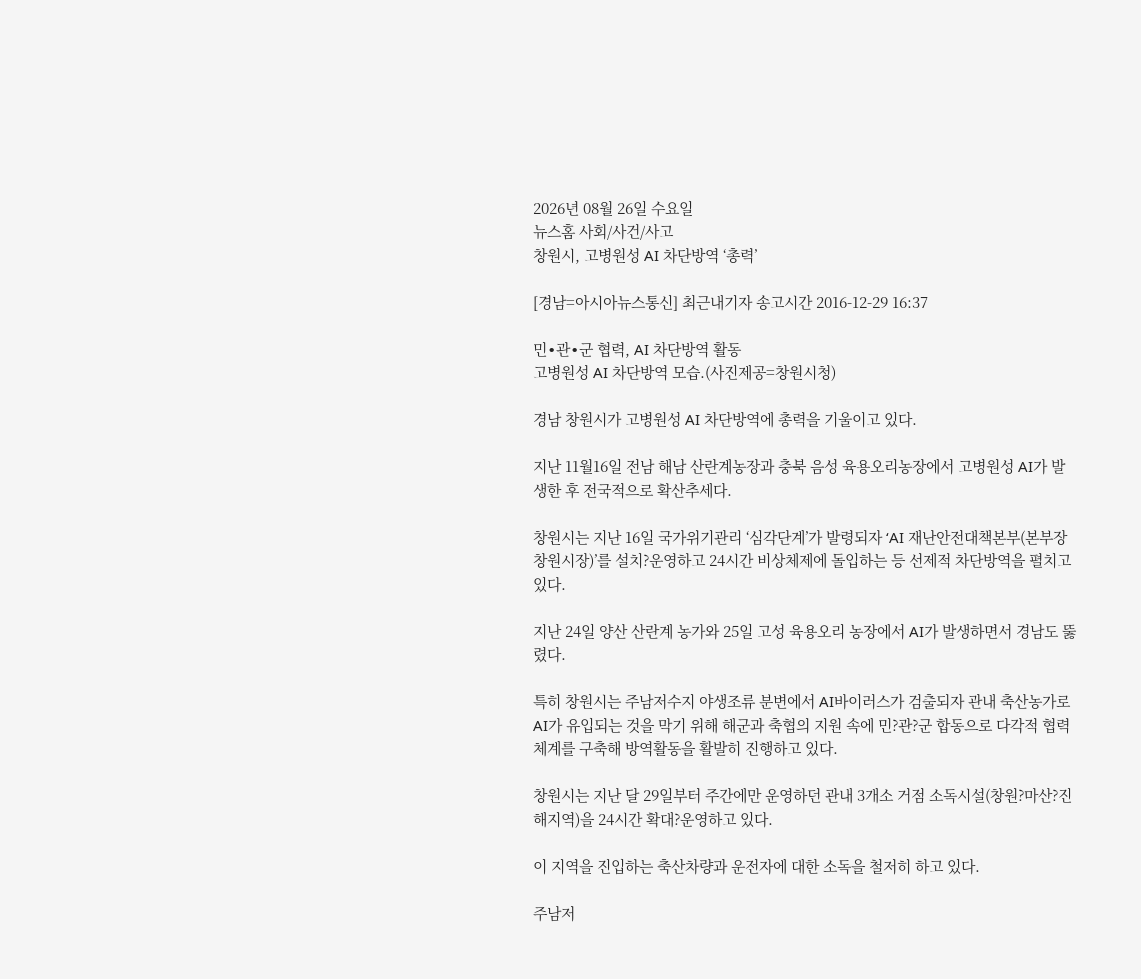2026년 08월 26일 수요일
뉴스홈 사회/사건/사고
창원시, 고병원성 AI 차단방역 ‘총력’

[경남=아시아뉴스통신] 최근내기자 송고시간 2016-12-29 16:37

민∙관∙군 협력, AI 차단방역 활동
고병원성 AI 차단방역 모습.(사진제공=창원시청)

경남 창원시가 고병원성 AI 차단방역에 총력을 기울이고 있다.

지난 11월16일 전남 해남 산란계농장과 충북 음성 육용오리농장에서 고병원성 AI가 발생한 후 전국적으로 확산추세다.

창원시는 지난 16일 국가위기관리 ‘심각단계’가 발령되자 ‘AI 재난안전대책본부(본부장 창원시장)’를 설치?운영하고 24시간 비상체제에 돌입하는 등 선제적 차단방역을 펼치고 있다.

지난 24일 양산 산란계 농가와 25일 고성 육용오리 농장에서 AI가 발생하면서 경남도 뚫렸다.

특히 창원시는 주남저수지 야생조류 분변에서 AI바이러스가 검출되자 관내 축산농가로 AI가 유입되는 것을 막기 위해 해군과 축협의 지원 속에 민?관?군 합동으로 다각적 협력체계를 구축해 방역활동을 활발히 진행하고 있다.

창원시는 지난 달 29일부터 주간에만 운영하던 관내 3개소 거점 소독시설(창원?마산?진해지역)을 24시간 확대?운영하고 있다.

이 지역을 진입하는 축산차량과 운전자에 대한 소독을 철저히 하고 있다.

주남저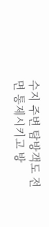수지 주변 탐방객도 전면 통제시키고 방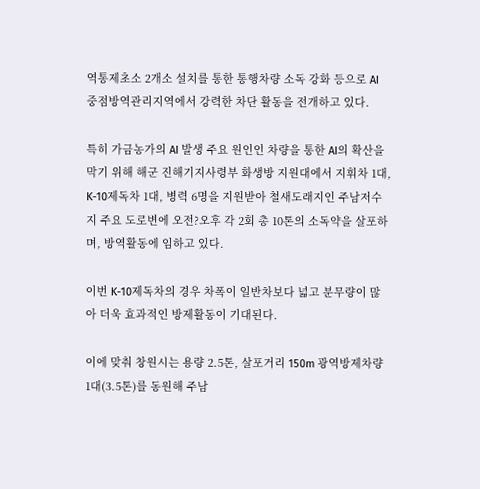역통제초소 2개소 설치를 통한 통행차량 소독 강화 등으로 AI 중점방역관리지역에서 강력한 차단 활동을 전개하고 있다.

특히 가금농가의 AI 발생 주요 원인인 차량을 통한 AI의 확산을 막기 위해 해군 진해기지사령부 화생방 지원대에서 지휘차 1대, K-10제독차 1대, 병력 6명을 지원받아 철새도래지인 주남저수지 주요 도로변에 오전?오후 각 2회 총 10톤의 소독약을 살포하며, 방역활동에 임하고 있다.

이번 K-10제독차의 경우 차폭이 일반차보다 넓고 분무량이 많아 더욱 효과적인 방제활동이 기대된다.

이에 맞춰 창원시는 용량 2.5톤, 살포거리 150m 광역방제차량 1대(3.5톤)를 동원해 주남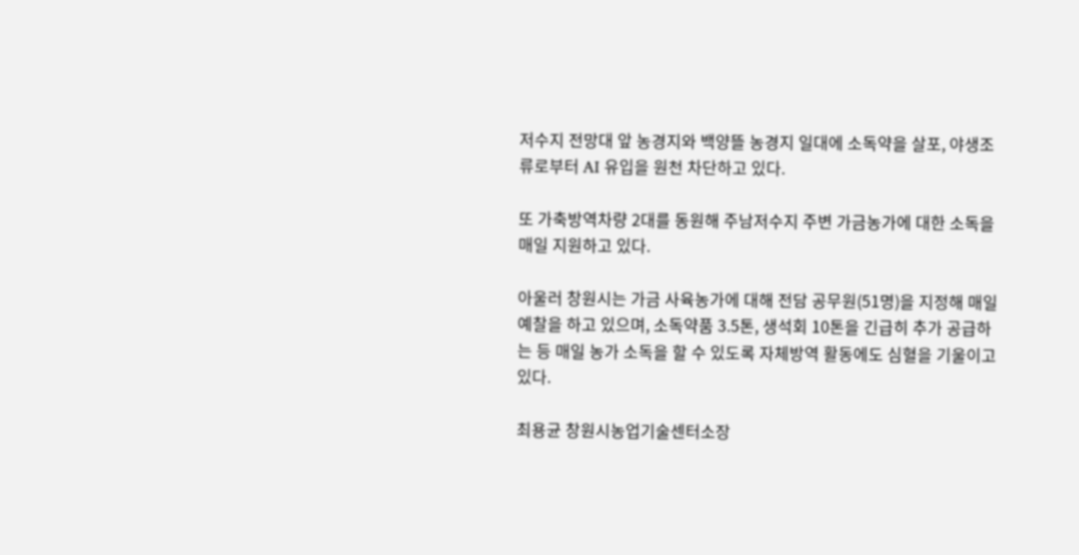저수지 전망대 앞 농경지와 백양뜰 농경지 일대에 소독약을 살포, 야생조류로부터 AI 유입을 원천 차단하고 있다.

또 가축방역차량 2대를 동원해 주남저수지 주변 가금농가에 대한 소독을 매일 지원하고 있다.

아울러 창원시는 가금 사육농가에 대해 전담 공무원(51명)을 지정해 매일 예찰을 하고 있으며, 소독약품 3.5톤, 생석회 10톤을 긴급히 추가 공급하는 등 매일 농가 소독을 할 수 있도록 자체방역 활동에도 심혈을 기울이고 있다.

최용균 창원시농업기술센터소장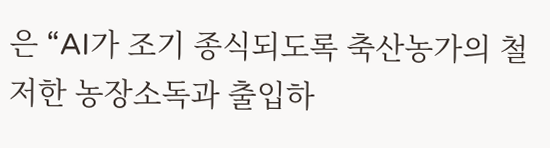은 “AI가 조기 종식되도록 축산농가의 철저한 농장소독과 출입하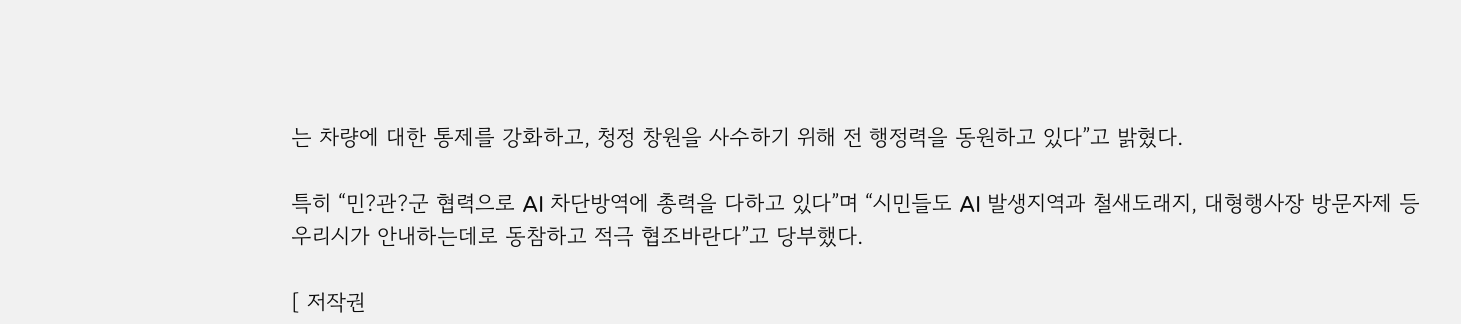는 차량에 대한 통제를 강화하고, 청정 창원을 사수하기 위해 전 행정력을 동원하고 있다”고 밝혔다.

특히 “민?관?군 협력으로 AI 차단방역에 총력을 다하고 있다”며 “시민들도 AI 발생지역과 철새도래지, 대형행사장 방문자제 등 우리시가 안내하는데로 동참하고 적극 협조바란다”고 당부했다.

[ 저작권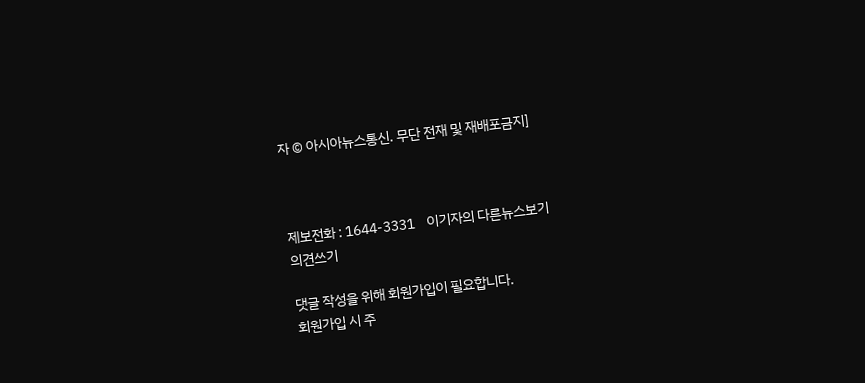자 © 아시아뉴스통신. 무단 전재 및 재배포금지]



제보전화 : 1644-3331    이기자의 다른뉴스보기
의견쓰기

댓글 작성을 위해 회원가입이 필요합니다.
회원가입 시 주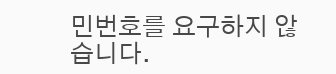민번호를 요구하지 않습니다.